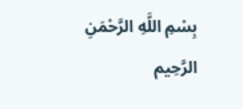بِسْمِ اللَّهِ الرَّحْمَنِ الرَّحِيم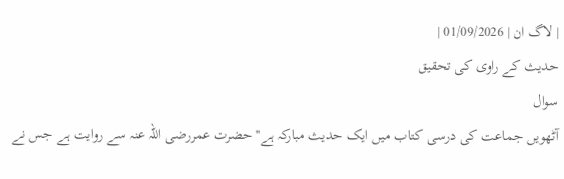| لاگ ان | 01/09/2026 |
حدیث کے راوی کی تحقیق
سوال
آٹھویں جماعت کی درسی کتاب میں ایک حدیث مبارکہ ہے''حضرت عمررضی اللہ عنہ سے روایت ہے جس نے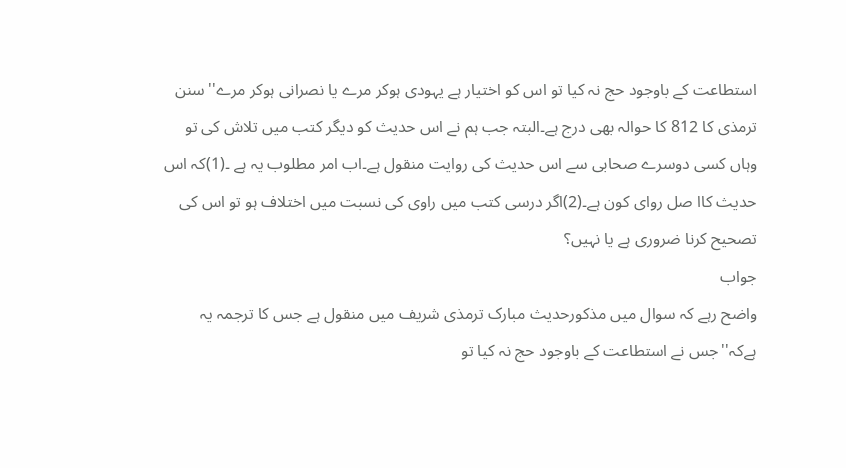استطاعت کے باوجود حج نہ کیا تو اس کو اختیار ہے یہودی ہوکر مرے یا نصرانی ہوکر مرے''سنن ترمذی کا 812 کا حوالہ بھی درج ہے۔البتہ جب ہم نے اس حدیث کو دیگر کتب میں تلاش کی تو وہاں کسی دوسرے صحابی سے اس حدیث کی روایت منقول ہے۔اب امر مطلوب یہ ہے ۔(1)کہ اس حدیث کاا صل روای کون ہے۔(2)اگر درسی کتب میں راوی کی نسبت میں اختلاف ہو تو اس کی تصحیح کرنا ضروری ہے یا نہیں؟
جواب
واضح رہے کہ سوال میں مذکورحدیث مبارک ترمذی شریف میں منقول ہے جس کا ترجمہ یہ ہےکہ''جس نے استطاعت کے باوجود حج نہ کیا تو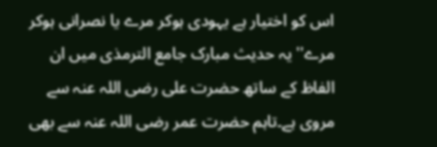اس کو اختیار ہے یہودی ہوکر مرے یا نصرانی ہوکر مرے'' یہ حدیث مبارک جامع الترمذی میں ان الفاظ کے ساتھ حضرت علی رضی اللہ عنہ سے مروی ہے۔تاہم حضرت عمر رضی اللہ عنہ سے بھی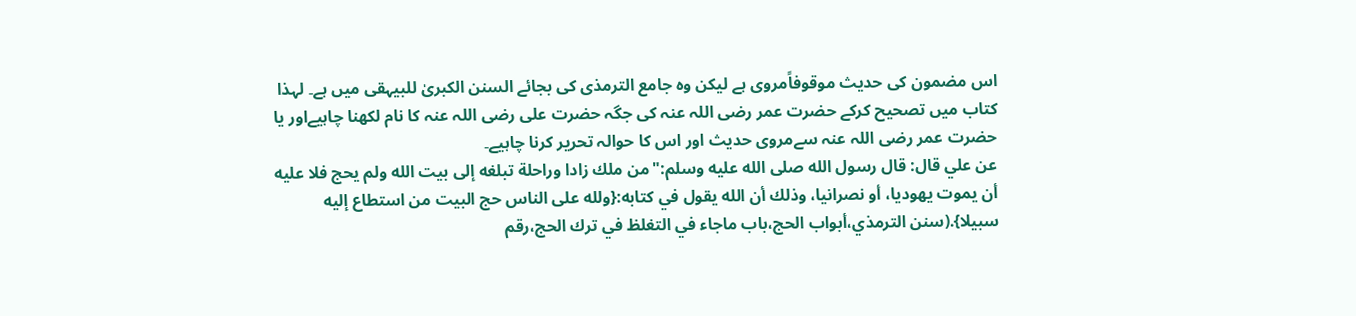اس مضمون کی حدیث موقوفاًمروی ہے لیکن وہ جامع الترمذی کی بجائے السنن الکبریٰ للبیہقی میں ہے۔ لہذا کتاب میں تصحیح کرکے حضرت عمر رضی اللہ عنہ کی جگہ حضرت علی رضی اللہ عنہ کا نام لکھنا چاہیےاور یا حضرت عمر رضی اللہ عنہ سےمروی حدیث اور اس کا حوالہ تحریر کرنا چاہیے۔
عن علي قال: قال رسول الله صلى الله عليه وسلم:"من ملك زادا وراحلة تبلغه إلى بيت الله ولم يحج فلا عليه أن يموت يهوديا، أو نصرانيا، وذلك أن الله يقول في كتابه:{ولله على الناس حج البيت من استطاع إليه سبيلا}.(سنن الترمذي،أبواب الحج،باب ماجاء في التغلظ في ترك الحج،رقم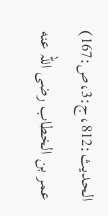الحدیث:812،ج:3،ص:167)
عمر بن الخطاب رضی اللہ عنه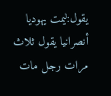يقول:ليمت يهوديا أنصرانيا يقول ثلاث مرات رجل مات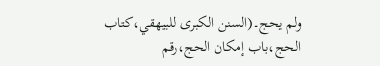ولم يحج۔(السنن الكبرى للبيهقي،كتاب الحج،باب إمكان الحج،رقم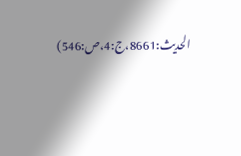الحديث:8661،ج:4،ص:546)